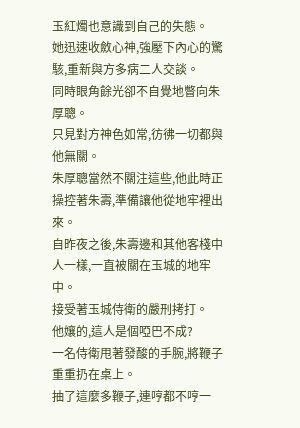玉紅燭也意識到自己的失態。
她迅速收斂心神,強壓下內心的驚駭,重新與方多病二人交談。
同時眼角餘光卻不自覺地瞥向朱厚聰。
只見對方神色如常,彷彿一切都與他無關。
朱厚聰當然不關注這些,他此時正操控著朱壽,準備讓他從地牢裡出來。
自昨夜之後,朱壽邊和其他客棧中人一樣,一直被關在玉城的地牢中。
接受著玉城侍衛的嚴刑拷打。
他孃的,這人是個啞巴不成?
一名侍衛甩著發酸的手腕,將鞭子重重扔在桌上。
抽了這麼多鞭子,連哼都不哼一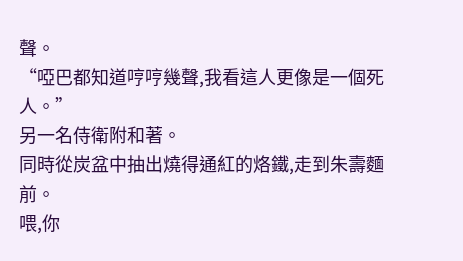聲。
“啞巴都知道哼哼幾聲,我看這人更像是一個死人。”
另一名侍衛附和著。
同時從炭盆中抽出燒得通紅的烙鐵,走到朱壽麵前。
喂,你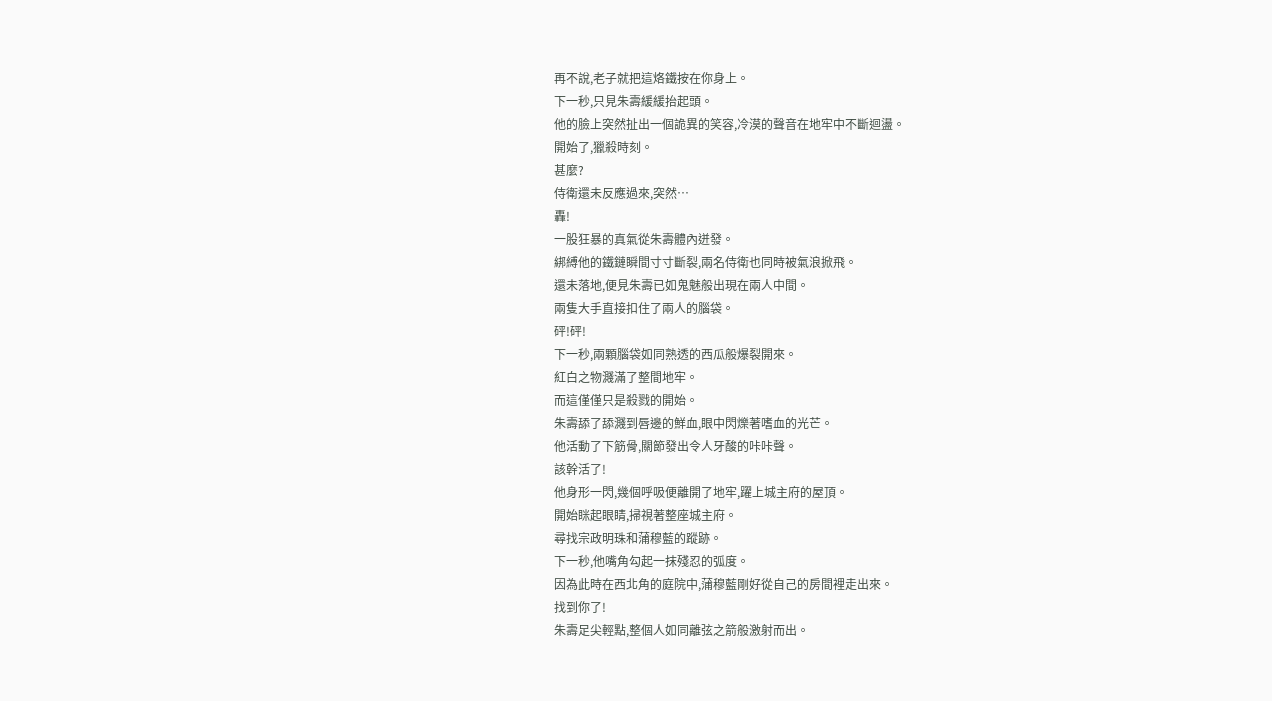再不說,老子就把這烙鐵按在你身上。
下一秒,只見朱壽緩緩抬起頭。
他的臉上突然扯出一個詭異的笑容,冷漠的聲音在地牢中不斷迴盪。
開始了,獵殺時刻。
甚麼?
侍衛還未反應過來,突然…
轟!
一股狂暴的真氣從朱壽體內迸發。
綁縛他的鐵鏈瞬間寸寸斷裂,兩名侍衛也同時被氣浪掀飛。
還未落地,便見朱壽已如鬼魅般出現在兩人中間。
兩隻大手直接扣住了兩人的腦袋。
砰!砰!
下一秒,兩顆腦袋如同熟透的西瓜般爆裂開來。
紅白之物濺滿了整間地牢。
而這僅僅只是殺戮的開始。
朱壽舔了舔濺到唇邊的鮮血,眼中閃爍著嗜血的光芒。
他活動了下筋骨,關節發出令人牙酸的咔咔聲。
該幹活了!
他身形一閃,幾個呼吸便離開了地牢,躍上城主府的屋頂。
開始眯起眼睛,掃視著整座城主府。
尋找宗政明珠和蒲穆藍的蹤跡。
下一秒,他嘴角勾起一抹殘忍的弧度。
因為此時在西北角的庭院中,蒲穆藍剛好從自己的房間裡走出來。
找到你了!
朱壽足尖輕點,整個人如同離弦之箭般激射而出。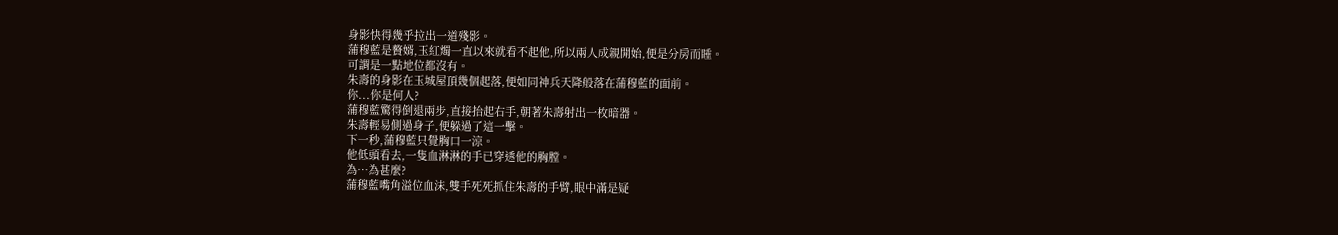身影快得幾乎拉出一道殘影。
蒲穆藍是贅婿,玉紅燭一直以來就看不起他,所以兩人成親開始,便是分房而睡。
可謂是一點地位都沒有。
朱壽的身影在玉城屋頂幾個起落,便如同神兵天降般落在蒲穆藍的面前。
你...你是何人?
蒲穆藍驚得倒退兩步,直接抬起右手,朝著朱壽射出一枚暗器。
朱壽輕易側過身子,便躲過了這一擊。
下一秒,蒲穆藍只覺胸口一涼。
他低頭看去,一隻血淋淋的手已穿透他的胸膛。
為…為甚麼?
蒲穆藍嘴角溢位血沫,雙手死死抓住朱壽的手臂,眼中滿是疑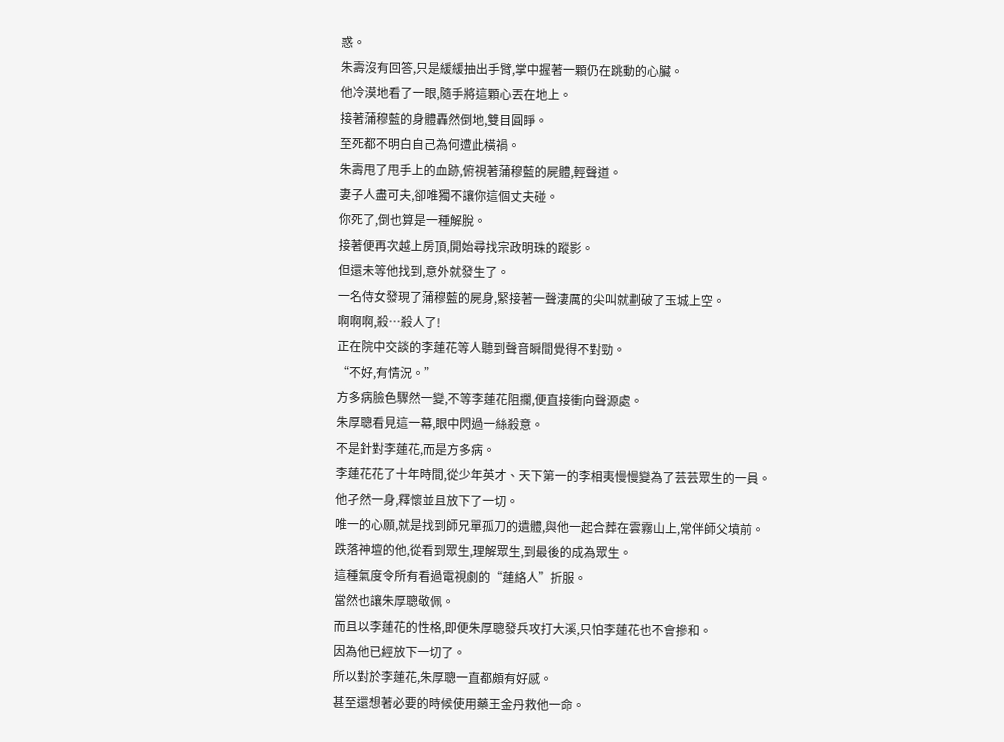惑。
朱壽沒有回答,只是緩緩抽出手臂,掌中握著一顆仍在跳動的心臟。
他冷漠地看了一眼,隨手將這顆心丟在地上。
接著蒲穆藍的身體轟然倒地,雙目圓睜。
至死都不明白自己為何遭此橫禍。
朱壽甩了甩手上的血跡,俯視著蒲穆藍的屍體,輕聲道。
妻子人盡可夫,卻唯獨不讓你這個丈夫碰。
你死了,倒也算是一種解脫。
接著便再次越上房頂,開始尋找宗政明珠的蹤影。
但還未等他找到,意外就發生了。
一名侍女發現了蒲穆藍的屍身,緊接著一聲淒厲的尖叫就劃破了玉城上空。
啊啊啊,殺…殺人了!
正在院中交談的李蓮花等人聽到聲音瞬間覺得不對勁。
“不好,有情況。”
方多病臉色驟然一變,不等李蓮花阻攔,便直接衝向聲源處。
朱厚聰看見這一幕,眼中閃過一絲殺意。
不是針對李蓮花,而是方多病。
李蓮花花了十年時間,從少年英才、天下第一的李相夷慢慢變為了芸芸眾生的一員。
他孑然一身,釋懷並且放下了一切。
唯一的心願,就是找到師兄單孤刀的遺體,與他一起合葬在雲霧山上,常伴師父墳前。
跌落神壇的他,從看到眾生,理解眾生,到最後的成為眾生。
這種氣度令所有看過電視劇的“蓮絡人”折服。
當然也讓朱厚聰敬佩。
而且以李蓮花的性格,即便朱厚聰發兵攻打大溪,只怕李蓮花也不會摻和。
因為他已經放下一切了。
所以對於李蓮花,朱厚聰一直都頗有好感。
甚至還想著必要的時候使用藥王金丹救他一命。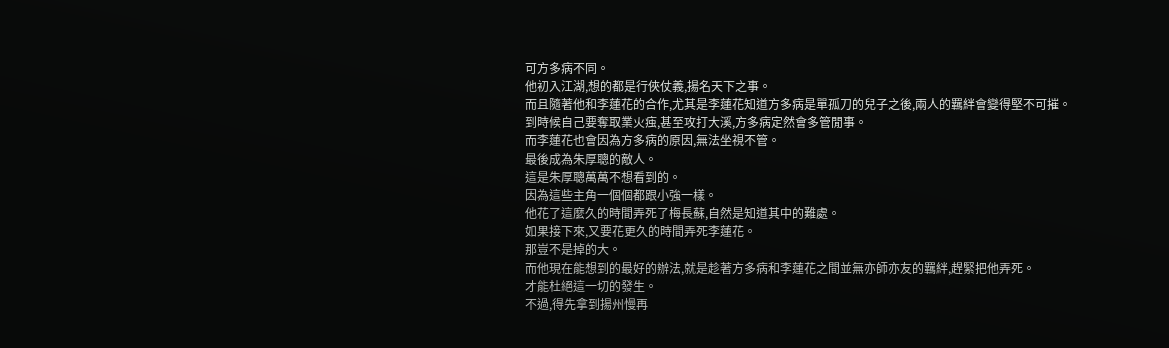可方多病不同。
他初入江湖,想的都是行俠仗義,揚名天下之事。
而且隨著他和李蓮花的合作,尤其是李蓮花知道方多病是單孤刀的兒子之後,兩人的羈絆會變得堅不可摧。
到時候自己要奪取業火痋,甚至攻打大溪,方多病定然會多管閒事。
而李蓮花也會因為方多病的原因,無法坐視不管。
最後成為朱厚聰的敵人。
這是朱厚聰萬萬不想看到的。
因為這些主角一個個都跟小強一樣。
他花了這麼久的時間弄死了梅長蘇,自然是知道其中的難處。
如果接下來,又要花更久的時間弄死李蓮花。
那豈不是掉的大。
而他現在能想到的最好的辦法,就是趁著方多病和李蓮花之間並無亦師亦友的羈絆,趕緊把他弄死。
才能杜絕這一切的發生。
不過,得先拿到揚州慢再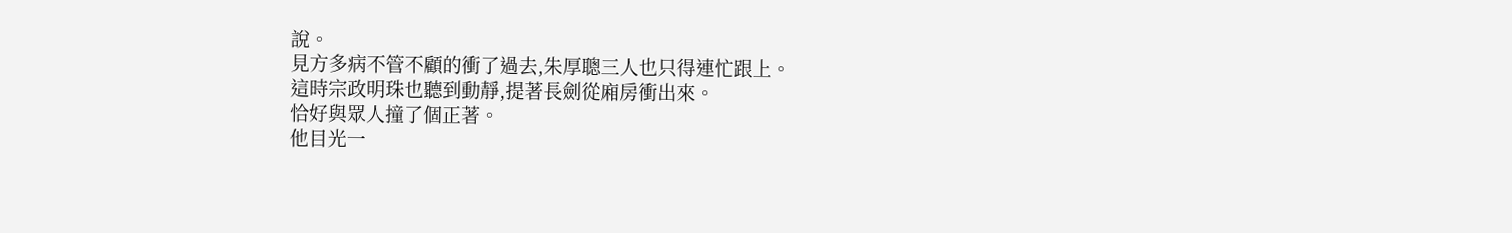說。
見方多病不管不顧的衝了過去,朱厚聰三人也只得連忙跟上。
這時宗政明珠也聽到動靜,提著長劍從廂房衝出來。
恰好與眾人撞了個正著。
他目光一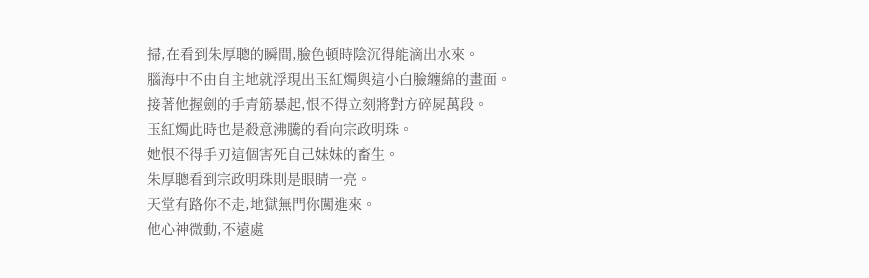掃,在看到朱厚聰的瞬間,臉色頓時陰沉得能滴出水來。
腦海中不由自主地就浮現出玉紅燭與這小白臉纏綿的畫面。
接著他握劍的手青筋暴起,恨不得立刻將對方碎屍萬段。
玉紅燭此時也是殺意沸騰的看向宗政明珠。
她恨不得手刃這個害死自己妹妹的畜生。
朱厚聰看到宗政明珠則是眼睛一亮。
天堂有路你不走,地獄無門你闖進來。
他心神微動,不遠處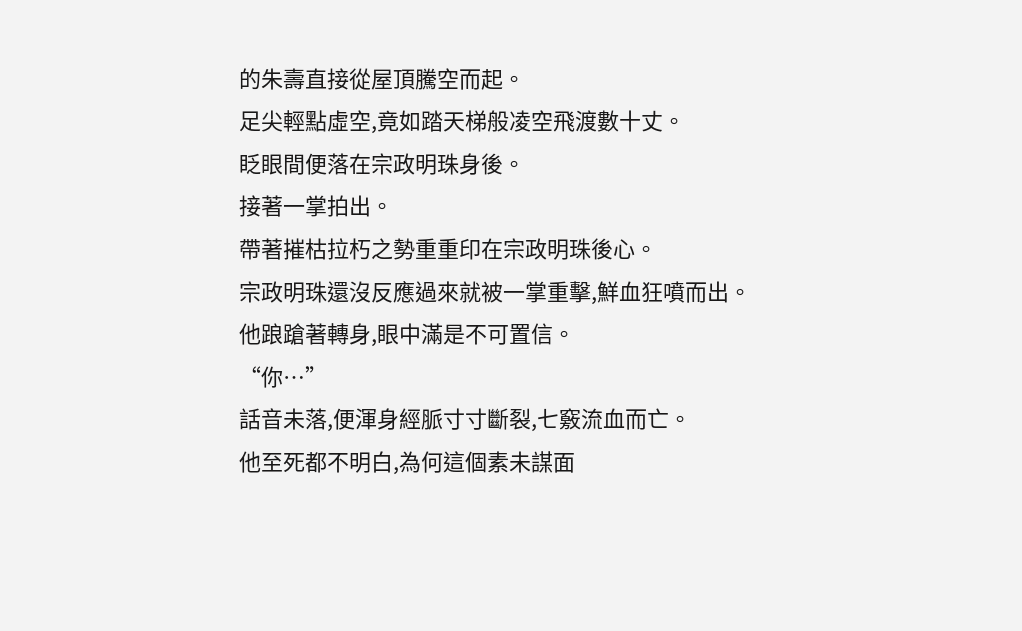的朱壽直接從屋頂騰空而起。
足尖輕點虛空,竟如踏天梯般凌空飛渡數十丈。
眨眼間便落在宗政明珠身後。
接著一掌拍出。
帶著摧枯拉朽之勢重重印在宗政明珠後心。
宗政明珠還沒反應過來就被一掌重擊,鮮血狂噴而出。
他踉蹌著轉身,眼中滿是不可置信。
“你…”
話音未落,便渾身經脈寸寸斷裂,七竅流血而亡。
他至死都不明白,為何這個素未謀面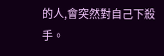的人,會突然對自己下殺手。